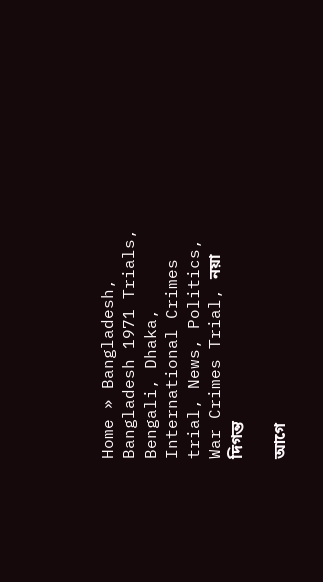Home » Bangladesh, Bangladesh 1971 Trials, Bengali, Dhaka, International Crimes trial, News, Politics, War Crimes Trial, নয়া দিগন্ত

আগে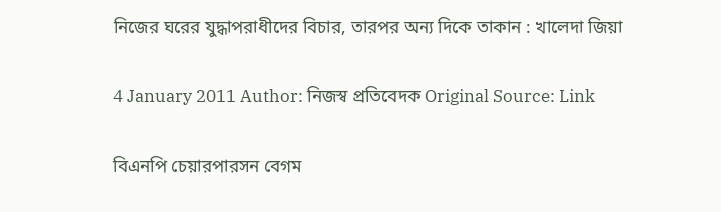নিজের ঘরের যুদ্ধাপরাধীদের বিচার, তারপর অন্য দিকে তাকান : খালেদা জিয়া

4 January 2011 Author: নিজস্ব প্রতিবেদক Original Source: Link

বিএনপি চেয়ারপারসন বেগম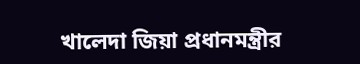খালেদা জিয়া প্রধানমন্ত্রীর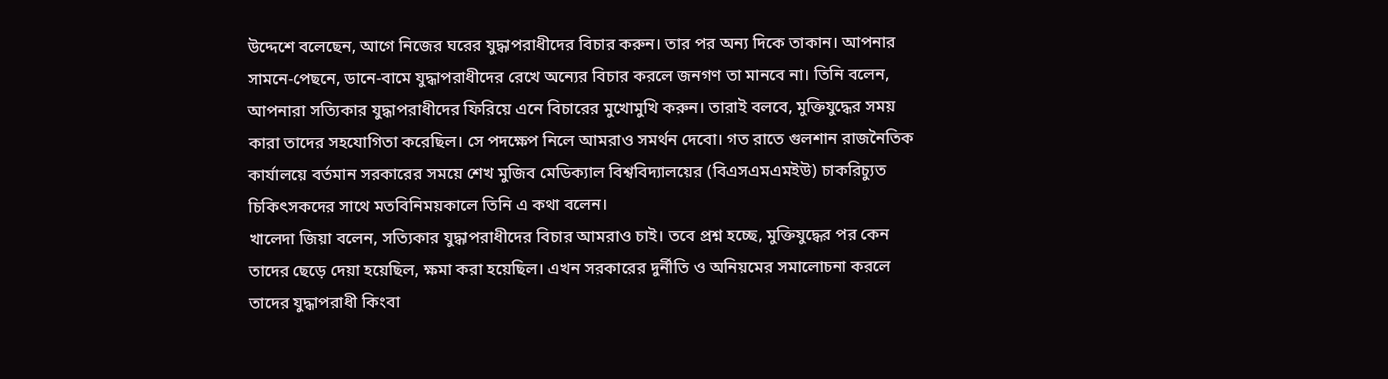উদ্দেশে বলেছেন, আগে নিজের ঘরের যুদ্ধাপরাধীদের বিচার করুন। তার পর অন্য দিকে তাকান। আপনার সামনে-পেছনে, ডানে-বামে যুদ্ধাপরাধীদের রেখে অন্যের বিচার করলে জনগণ তা মানবে না। তিনি বলেন, আপনারা সত্যিকার যুদ্ধাপরাধীদের ফিরিয়ে এনে বিচারের মুখোমুখি করুন। তারাই বলবে, মুক্তিযুদ্ধের সময় কারা তাদের সহযোগিতা করেছিল। সে পদক্ষেপ নিলে আমরাও সমর্থন দেবো। গত রাতে গুলশান রাজনৈতিক কার্যালয়ে বর্তমান সরকারের সময়ে শেখ মুজিব মেডিক্যাল বিশ্ববিদ্যালয়ের (বিএসএমএমইউ) চাকরিচ্যুত চিকিৎসকদের সাথে মতবিনিময়কালে তিনি এ কথা বলেন।
খালেদা জিয়া বলেন, সত্যিকার যুদ্ধাপরাধীদের বিচার আমরাও চাই। তবে প্রশ্ন হচ্ছে, মুক্তিযুদ্ধের পর কেন তাদের ছেড়ে দেয়া হয়েছিল, ক্ষমা করা হয়েছিল। এখন সরকারের দুর্নীতি ও অনিয়মের সমালোচনা করলে তাদের যুদ্ধাপরাধী কিংবা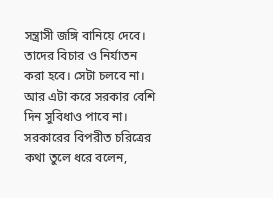সন্ত্রাসী জঙ্গি বানিয়ে দেবে। তাদের বিচার ও নির্যাতন করা হবে। সেটা চলবে না। আর এটা করে সরকার বেশি দিন সুবিধাও পাবে না। সরকারের বিপরীত চরিত্রের কথা তুলে ধরে বলেন,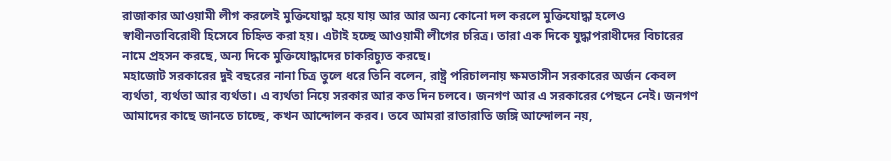রাজাকার আওয়ামী লীগ করলেই মুক্তিযোদ্ধা হয়ে যায় আর আর অন্য কোনো দল করলে মুক্তিযোদ্ধা হলেও স্বাধীনতাবিরোধী হিসেবে চিহ্নিত করা হয়। এটাই হচ্ছে আওয়ামী লীগের চরিত্র। তারা এক দিকে যুদ্ধাপরাধীদের বিচারের নামে প্রহসন করছে, অন্য দিকে মুক্তিযোদ্ধাদের চাকরিচ্যুত করছে।
মহাজোট সরকারের দুই বছরের নানা চিত্র তুলে ধরে তিনি বলেন, রাষ্ট্র পরিচালনায় ক্ষমতাসীন সরকারের অর্জন কেবল ব্যর্থতা, ব্যর্থতা আর ব্যর্থতা। এ ব্যর্থতা নিয়ে সরকার আর কত দিন চলবে। জনগণ আর এ সরকারের পেছনে নেই। জনগণ আমাদের কাছে জানতে চাচ্ছে, কখন আন্দোলন করব। তবে আমরা রাতারাতি জঙ্গি আন্দোলন নয়,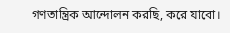গণতান্ত্রিক আন্দোলন করছি, করে যাবো।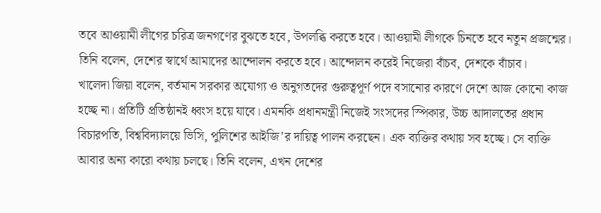তবে আওয়ামী লীগের চরিত্র জনগণের বুঝতে হবে, উপলব্ধি করতে হবে। আওয়ামী লীগকে চিনতে হবে নতুন প্রজন্মের। তিনি বলেন, দেশের স্বার্থে আমাদের আন্দোলন করতে হবে। আন্দোলন করেই নিজেরা বাঁচব, দেশকে বাঁচাব।
খালেদা জিয়া বলেন, বর্তমান সরকার অযোগ্য ও অনুগতদের গুরুত্বপূর্ণ পদে বসানোর কারণে দেশে আজ কোনো কাজ হচ্ছে না। প্রতিটি প্রতিষ্ঠানই ধ্বংস হয়ে যাবে। এমনকি প্রধানমন্ত্রী নিজেই সংসদের স্পিকার, উচ্চ আদালতের প্রধান বিচারপতি, বিশ্ববিদ্যালয়ে ভিসি, পুলিশের আইজি’র দায়িত্ব পালন করছেন। এক ব্যক্তির কথায় সব হচ্ছে। সে ব্যক্তি আবার অন্য কারো কথায় চলছে। তিনি বলেন, এখন দেশের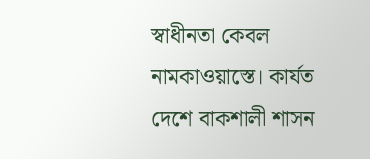স্বাধীনতা কেবল নামকাওয়াস্তে। কার্যত দেশে বাকশালী শাসন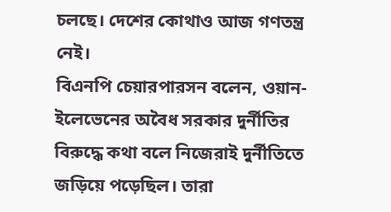চলছে। দেশের কোথাও আজ গণতন্ত্র নেই।
বিএনপি চেয়ারপারসন বলেন, ওয়ান-ইলেভেনের অবৈধ সরকার দুর্নীতির বিরুদ্ধে কথা বলে নিজেরাই দুর্নীতিতে জড়িয়ে পড়েছিল। তারা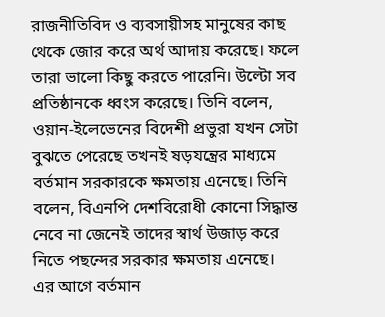রাজনীতিবিদ ও ব্যবসায়ীসহ মানুষের কাছ থেকে জোর করে অর্থ আদায় করেছে। ফলে তারা ভালো কিছু করতে পারেনি। উল্টো সব প্রতিষ্ঠানকে ধ্বংস করেছে। তিনি বলেন, ওয়ান-ইলেভেনের বিদেশী প্রভুরা যখন সেটা বুঝতে পেরেছে তখনই ষড়যন্ত্রের মাধ্যমে বর্তমান সরকারকে ক্ষমতায় এনেছে। তিনি বলেন, বিএনপি দেশবিরোধী কোনো সিদ্ধান্ত নেবে না জেনেই তাদের স্বার্থ উজাড় করে নিতে পছন্দের সরকার ক্ষমতায় এনেছে।
এর আগে বর্তমান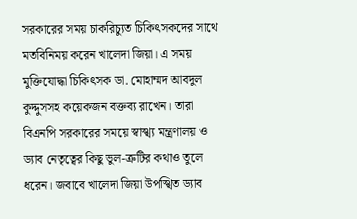সরকারের সময় চাকরিচ্যুত চিকিৎসকদের সাথে মতবিনিময় করেন খালেদা জিয়া। এ সময় মুক্তিযোদ্ধা চিকিৎসক ডা. মোহাম্মদ আবদুল কুদ্দুসসহ কয়েকজন বক্তব্য রাখেন। তারা বিএনপি সরকারের সময়ে স্বাস্খ্য মন্ত্রণালয় ও ড্যাব নেতৃত্বের কিছু ভুল-ত্রুটির কথাও তুলে ধরেন। জবাবে খালেদা জিয়া উপস্খিত ড্যাব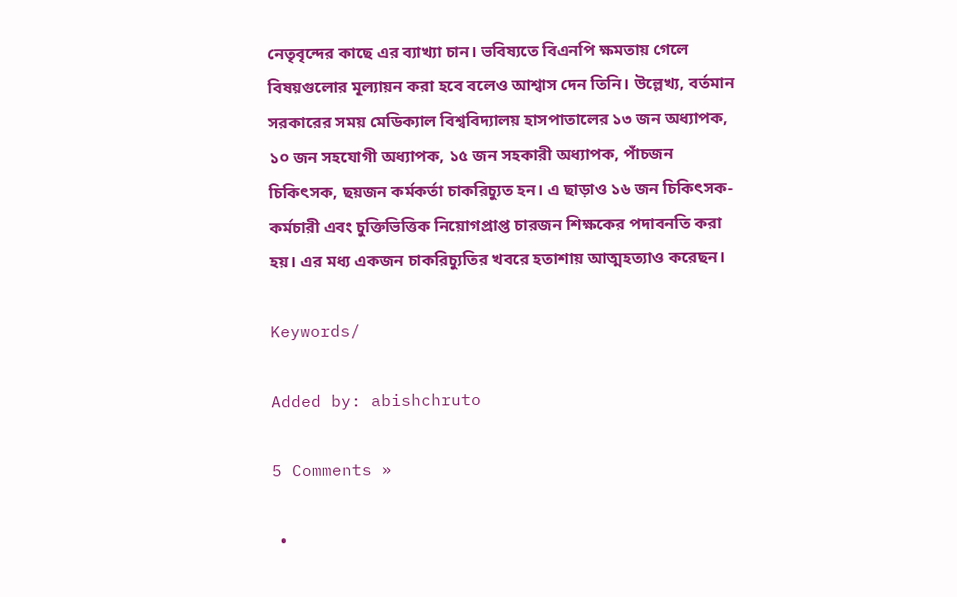নেতৃবৃন্দের কাছে এর ব্যাখ্যা চান। ভবিষ্যতে বিএনপি ক্ষমতায় গেলে বিষয়গুলোর মূল্যায়ন করা হবে বলেও আশ্বাস দেন তিনি। উল্লেখ্য, বর্তমান সরকারের সময় মেডিক্যাল বিশ্ববিদ্যালয় হাসপাতালের ১৩ জন অধ্যাপক, ১০ জন সহযোগী অধ্যাপক, ১৫ জন সহকারী অধ্যাপক, পাঁচজন চিকিৎসক, ছয়জন কর্মকর্তা চাকরিচ্যুত হন। এ ছাড়াও ১৬ জন চিকিৎসক-কর্মচারী এবং চুক্তিভিত্তিক নিয়োগপ্রাপ্ত চারজন শিক্ষকের পদাবনতি করা হয়। এর মধ্য একজন চাকরিচ্যুতির খবরে হতাশায় আত্মহত্যাও করেছন।

Keywords/

Added by: abishchruto

5 Comments »

  •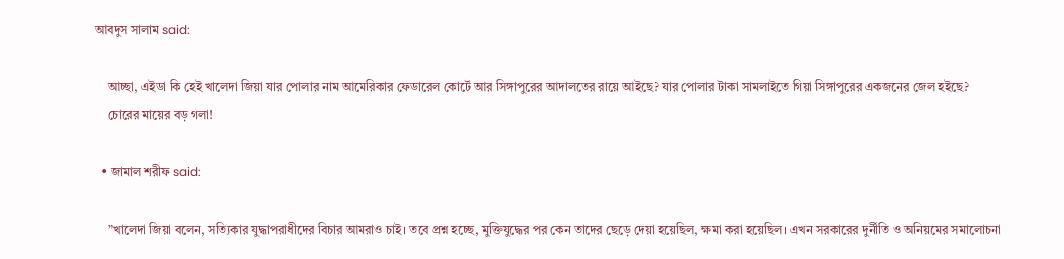আবদুস সালাম said:

    আচ্ছা, এইডা কি হেই খালেদা জিয়া যার পোলার নাম আমেরিকার ফেডারেল কোর্টে আর সিঙ্গাপুরের আদালতের রায়ে আইছে? যার পোলার টাকা সামলাইতে গিয়া সিঙ্গাপুরের একজনের জেল হইছে?
    চোরের মায়ের বড় গলা!

  • জামাল শরীফ said:

    ”খালেদা জিয়া বলেন, সত্যিকার যুদ্ধাপরাধীদের বিচার আমরাও চাই। তবে প্রশ্ন হচ্ছে, মুক্তিযুদ্ধের পর কেন তাদের ছেড়ে দেয়া হয়েছিল, ক্ষমা করা হয়েছিল। এখন সরকারের দুর্নীতি ও অনিয়মের সমালোচনা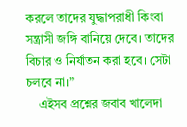করলে তাদের যুদ্ধাপরাধী কিংবা সন্ত্রাসী জঙ্গি বানিয়ে দেবে। তাদের বিচার ও নির্যাতন করা হবে। সেটা চলবে না।”
    এইসব প্রশ্নের জবাব খালেদা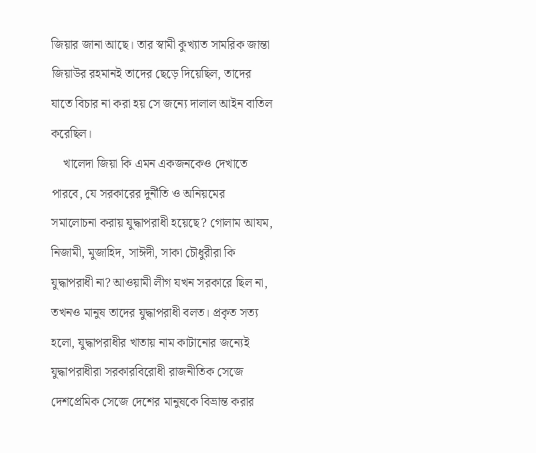জিয়ার জানা আছে। তার স্বামী কুখ্যাত সামরিক জান্তা জিয়াউর রহমানই তাদের ছেড়ে দিয়েছিল, তাদের যাতে বিচার না করা হয় সে জন্যে দালাল আইন বাতিল করেছিল।
    খালেদা জিয়া কি এমন একজনকেও দেখাতে পারবে, যে সরকারের দুর্নীতি ও অনিয়মের সমালোচনা করায় যুদ্ধাপরাধী হয়েছে? গোলাম আযম, নিজামী, মুজাহিদ, সাঈদী, সাকা চৌধুরীরা কি যুদ্ধাপরাধী না? আওয়ামী লীগ যখন সরকারে ছিল না, তখনও মানুষ তাদের যুদ্ধাপরাধী বলত। প্রকৃত সত্য হলো, যুদ্ধাপরাধীর খাতায় নাম কাটানোর জন্যেই যুদ্ধাপরাধীরা সরকারবিরোধী রাজনীতিক সেজে দেশপ্রেমিক সেজে দেশের মানুষকে বিভ্রান্ত করার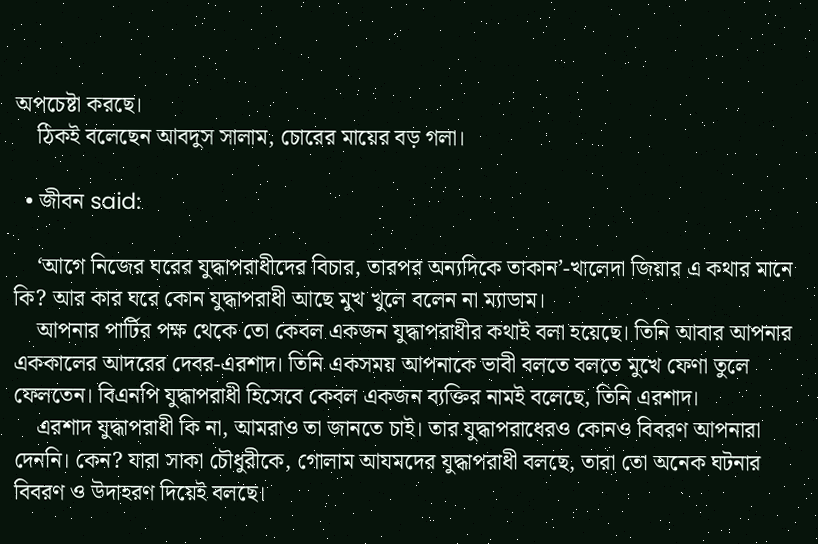অপচেষ্টা করছে।
    ঠিকই বলেছেন আবদুস সালাম, চোরের মায়ের বড় গলা।

  • জীবন said:

    ‘আগে নিজের ঘরের যুদ্ধাপরাধীদের বিচার, তারপর অন্যদিকে তাকান’-খালেদা জিয়ার এ কথার মানে কি? আর কার ঘরে কোন যুদ্ধাপরাধী আছে মুখ খুলে বলেন না ম্যাডাম।
    আপনার পার্টির পক্ষ থেকে তো কেবল একজন যুদ্ধাপরাধীর কথাই বলা হয়েছে। তিনি আবার আপনার এককালের আদরের দেবর-এরশাদ। তিনি একসময় আপনাকে ভাবী বলতে বলতে মুখে ফেণা তুলে ফেলতেন। বিএনপি যুদ্ধাপরাধী হিসেবে কেবল একজন ব্যক্তির নামই বলেছে, তিনি এরশাদ।
    এরশাদ যুদ্ধাপরাধী কি না, আমরাও তা জানতে চাই। তার যুদ্ধাপরাধেরও কোনও বিবরণ আপনারা দেননি। কেন? যারা সাকা চৌধুরীকে, গোলাম আযমদের যুদ্ধাপরাধী বলছে, তারা তো অনেক ঘটনার বিবরণ ও উদাহরণ দিয়েই বলছে।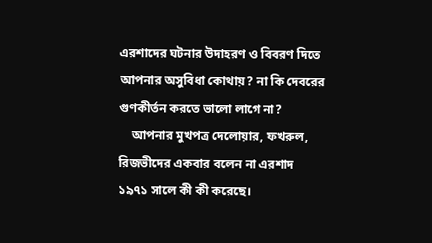এরশাদের ঘটনার উদাহরণ ও বিবরণ দিতে আপনার অসুবিধা কোথায়? না কি দেবরের গুণকীর্তন করতে ভালো লাগে না?
    আপনার মুখপত্র দেলোয়ার, ফখরুল, রিজভীদের একবার বলেন না এরশাদ ১৯৭১ সালে কী কী করেছে।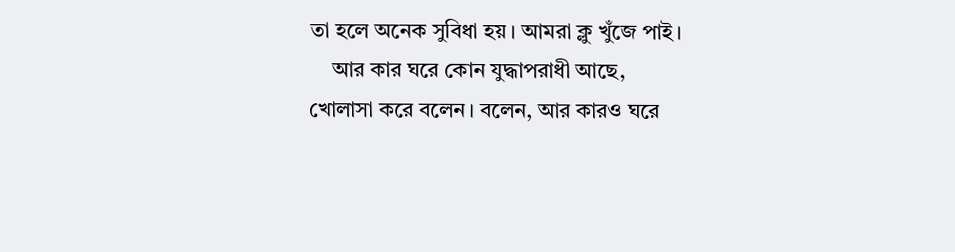তা হলে অনেক সুবিধা হয়। আমরা ক্লু খুঁজে পাই।
    আর কার ঘরে কোন যুদ্ধাপরাধী আছে, খোলাসা করে বলেন। বলেন, আর কারও ঘরে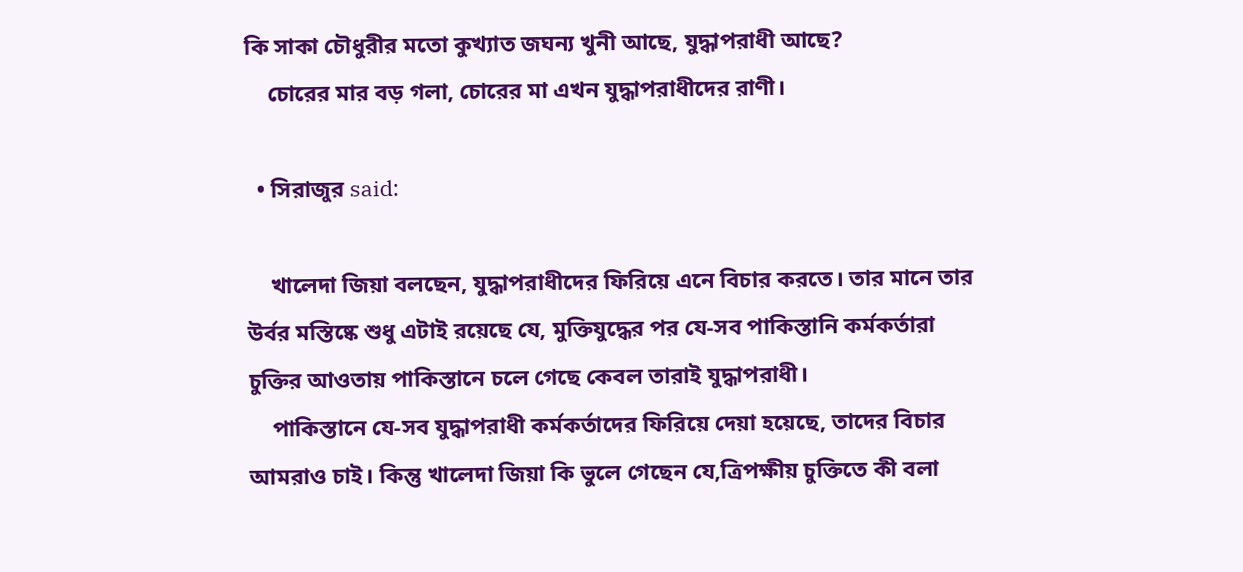কি সাকা চৌধুরীর মতো কুখ্যাত জঘন্য খুনী আছে, যুদ্ধাপরাধী আছে?
    চোরের মার বড় গলা, চোরের মা এখন যুদ্ধাপরাধীদের রাণী।

  • সিরাজুর said:

    খালেদা জিয়া বলছেন, যুদ্ধাপরাধীদের ফিরিয়ে এনে বিচার করতে। তার মানে তার উর্বর মস্তিষ্কে শুধু এটাই রয়েছে যে, মুক্তিযুদ্ধের পর যে-সব পাকিস্তানি কর্মকর্তারা চুক্তির আওতায় পাকিস্তানে চলে গেছে কেবল তারাই যুদ্ধাপরাধী।
    পাকিস্তানে যে-সব যুদ্ধাপরাধী কর্মকর্তাদের ফিরিয়ে দেয়া হয়েছে, তাদের বিচার আমরাও চাই। কিন্তু খালেদা জিয়া কি ভুলে গেছেন যে,ত্রিপক্ষীয় চুক্তিতে কী বলা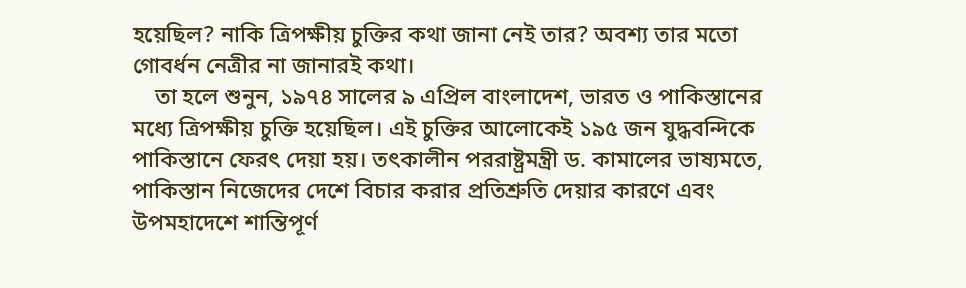হয়েছিল? নাকি ত্রিপক্ষীয় চুক্তির কথা জানা নেই তার? অবশ্য তার মতো গোবর্ধন নেত্রীর না জানারই কথা।
    তা হলে শুনুন, ১৯৭৪ সালের ৯ এপ্রিল বাংলাদেশ, ভারত ও পাকিস্তানের মধ্যে ত্রিপক্ষীয় চুক্তি হয়েছিল। এই চুক্তির আলোকেই ১৯৫ জন যুদ্ধবন্দিকে পাকিস্তানে ফেরৎ দেয়া হয়। তৎকালীন পররাষ্ট্রমন্ত্রী ড. কামালের ভাষ্যমতে, পাকিস্তান নিজেদের দেশে বিচার করার প্রতিশ্রুতি দেয়ার কারণে এবং উপমহাদেশে শান্তিপূর্ণ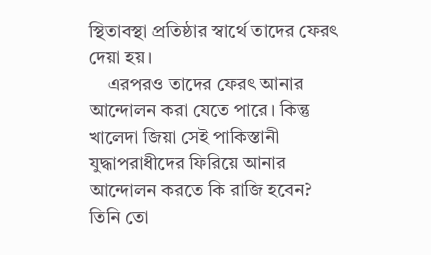স্থিতাবস্থা প্রতিষ্ঠার স্বার্থে তাদের ফেরৎ দেয়া হয়।
    এরপরও তাদের ফেরৎ আনার আন্দোলন করা যেতে পারে। কিন্তু খালেদা জিয়া সেই পাকিস্তানী যুদ্ধাপরাধীদের ফিরিয়ে আনার আন্দোলন করতে কি রাজি হবেন? তিনি তো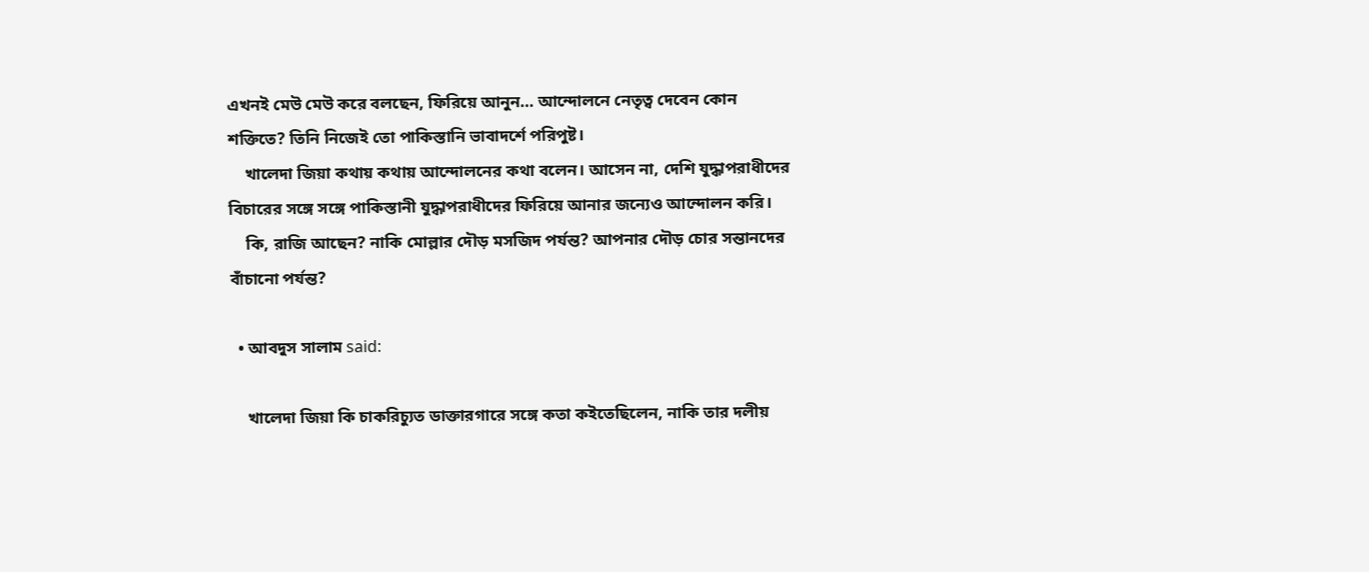এখনই মেউ মেউ করে বলছেন, ফিরিয়ে আনুন… আন্দোলনে নেতৃত্ব দেবেন কোন শক্তিতে? তিনি নিজেই তো পাকিস্তানি ভাবাদর্শে পরিপুষ্ট।
    খালেদা জিয়া কথায় কথায় আন্দোলনের কথা বলেন। আসেন না, দেশি যুদ্ধাপরাধীদের বিচারের সঙ্গে সঙ্গে পাকিস্তানী যুদ্ধাপরাধীদের ফিরিয়ে আনার জন্যেও আন্দোলন করি।
    কি, রাজি আছেন? নাকি মোল্লার দৌড় মসজিদ পর্যন্ত? আপনার দৌড় চোর সন্তানদের বাঁচানো পর্যন্ত?

  • আবদুস সালাম said:

    খালেদা জিয়া কি চাকরিচ্যুত ডাক্তারগারে সঙ্গে কতা কইতেছিলেন, নাকি তার দলীয়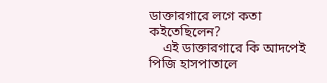ডাক্তারগারে লগে কতা কইতেছিলেন?
    এই ডাক্তারগারে কি আদপেই পিজি হাসপাতালে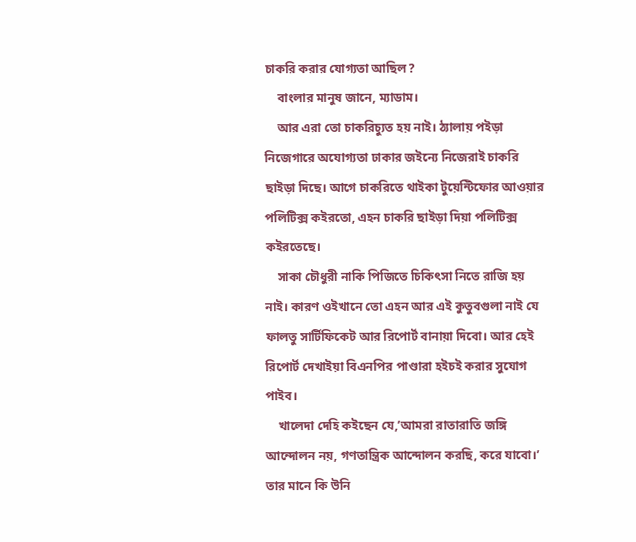চাকরি করার যোগ্যতা আছিল?
    বাংলার মানুষ জানে, ম্যাডাম।
    আর এরা তো চাকরিচ্যুত হয় নাই। ঠ্যালায় পইড়া নিজেগারে অযোগ্যতা ঢাকার জইন্যে নিজেরাই চাকরি ছাইড়া দিছে। আগে চাকরিতে থাইকা টুয়েন্টিফোর আওয়ার পলিটিক্স কইরতো, এহন চাকরি ছাইড়া দিয়া পলিটিক্স কইরতেছে।
    সাকা চৌধুরী নাকি পিজিতে চিকিৎসা নিতে রাজি হয় নাই। কারণ ওইখানে তো এহন আর এই কুতুবগুলা নাই যে ফালতু সার্টিফিকেট আর রিপোর্ট বানায়া দিবো। আর হেই রিপোর্ট দেখাইয়া বিএনপির পাণ্ডারা হইচই করার সুযোগ পাইব।
    খালেদা দেহি কইছেন যে,’আমরা রাতারাতি জঙ্গি আন্দোলন নয়, গণতান্ত্রিক আন্দোলন করছি, করে যাবো।’ তার মানে কি উনি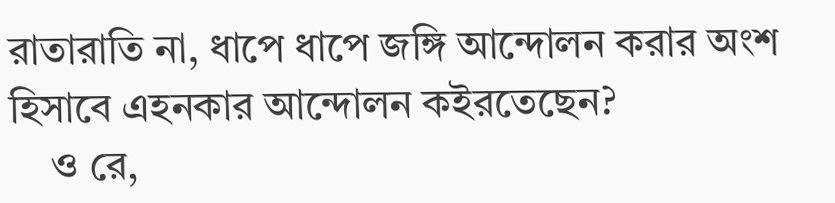রাতারাতি না, ধাপে ধাপে জঙ্গি আন্দোলন করার অংশ হিসাবে এহনকার আন্দোলন কইরতেছেন?
    ও রে,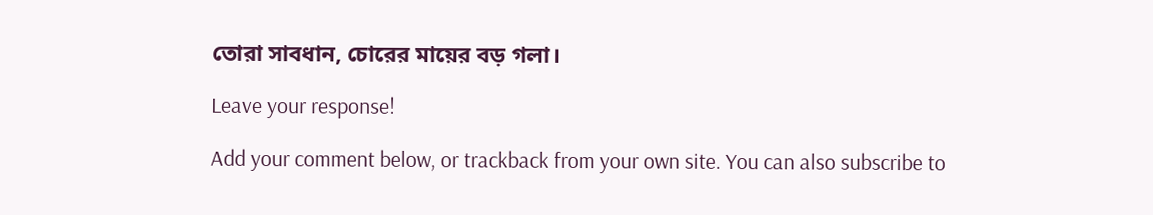তোরা সাবধান, চোরের মায়ের বড় গলা।

Leave your response!

Add your comment below, or trackback from your own site. You can also subscribe to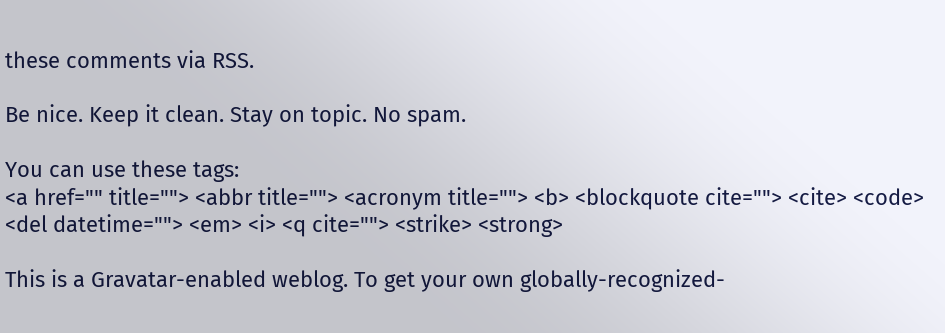these comments via RSS.

Be nice. Keep it clean. Stay on topic. No spam.

You can use these tags:
<a href="" title=""> <abbr title=""> <acronym title=""> <b> <blockquote cite=""> <cite> <code> <del datetime=""> <em> <i> <q cite=""> <strike> <strong>

This is a Gravatar-enabled weblog. To get your own globally-recognized-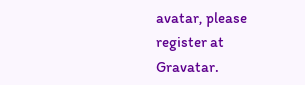avatar, please register at Gravatar.